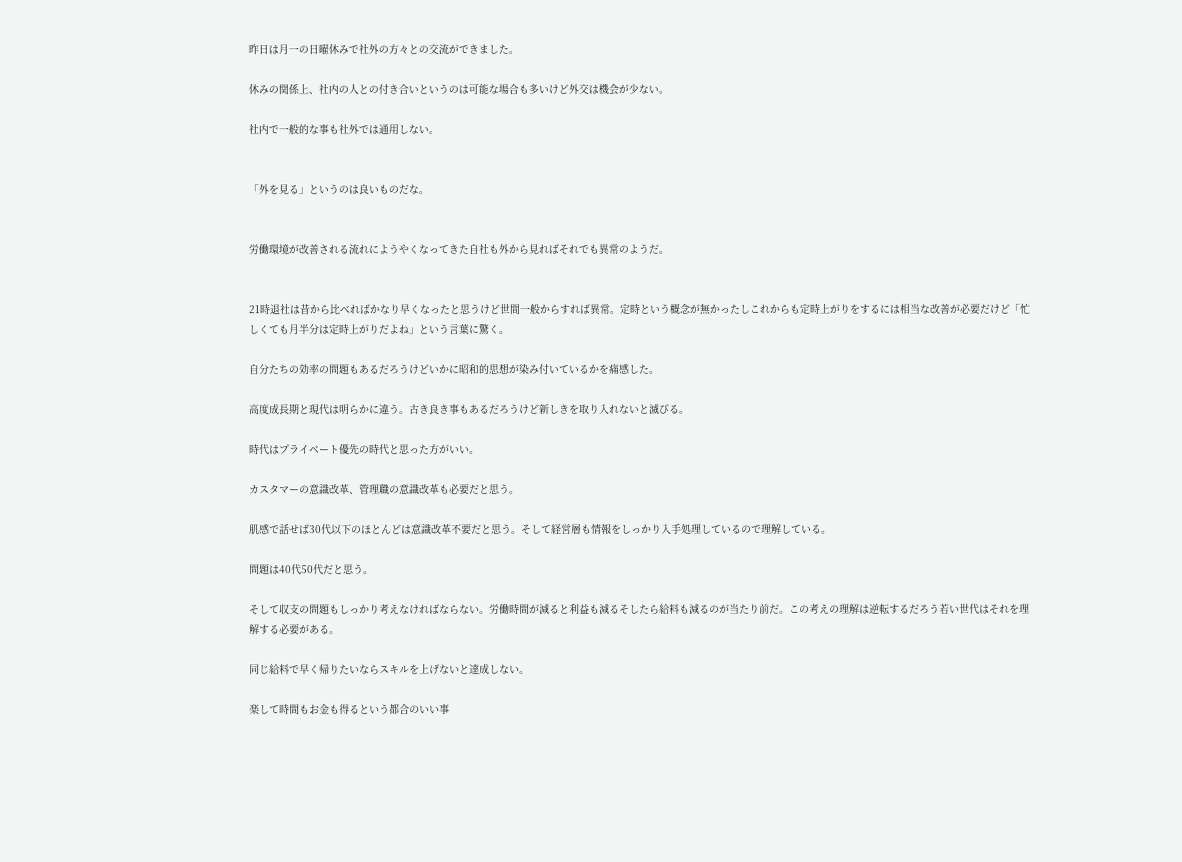昨日は月一の日曜休みで社外の方々との交流ができました。

休みの関係上、社内の人との付き合いというのは可能な場合も多いけど外交は機会が少ない。

社内で一般的な事も社外では通用しない。


「外を見る」というのは良いものだな。


労働環境が改善される流れにようやくなってきた自社も外から見ればそれでも異常のようだ。


21時退社は昔から比べればかなり早くなったと思うけど世間一般からすれば異常。定時という概念が無かったしこれからも定時上がりをするには相当な改善が必要だけど「忙しくても月半分は定時上がりだよね」という言葉に驚く。

自分たちの効率の問題もあるだろうけどいかに昭和的思想が染み付いているかを痛感した。

高度成長期と現代は明らかに違う。古き良き事もあるだろうけど新しきを取り入れないと滅びる。

時代はプライベート優先の時代と思った方がいい。

カスタマーの意識改革、管理職の意識改革も必要だと思う。

肌感で話せば30代以下のほとんどは意識改革不要だと思う。そして経営層も情報をしっかり入手処理しているので理解している。

問題は40代50代だと思う。

そして収支の問題もしっかり考えなければならない。労働時間が減ると利益も減るそしたら給料も減るのが当たり前だ。この考えの理解は逆転するだろう若い世代はそれを理解する必要がある。

同じ給料で早く帰りたいならスキルを上げないと達成しない。

楽して時間もお金も得るという都合のいい事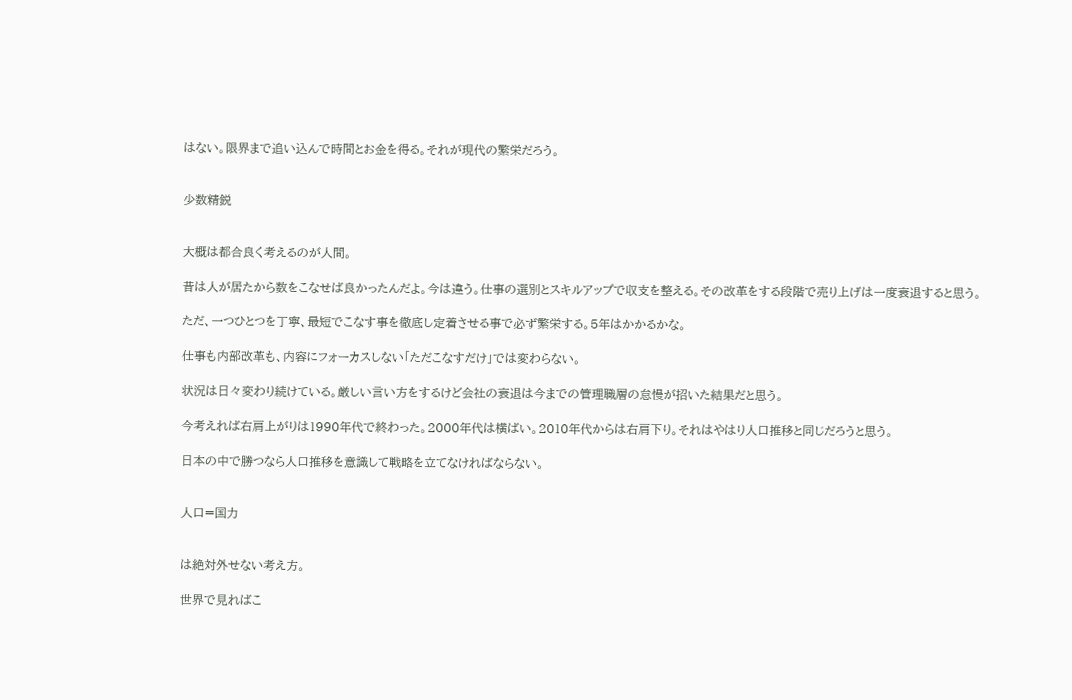はない。限界まで追い込んで時間とお金を得る。それが現代の繁栄だろう。


少数精鋭


大概は都合良く考えるのが人間。

昔は人が居たから数をこなせば良かったんだよ。今は違う。仕事の選別とスキルアップで収支を整える。その改革をする段階で売り上げは一度衰退すると思う。

ただ、一つひとつを丁寧、最短でこなす事を徹底し定着させる事で必ず繁栄する。5年はかかるかな。

仕事も内部改革も、内容にフォーカスしない「ただこなすだけ」では変わらない。

状況は日々変わり続けている。厳しい言い方をするけど会社の衰退は今までの管理職層の怠慢が招いた結果だと思う。

今考えれば右肩上がりは1990年代で終わった。2000年代は横ばい。2010年代からは右肩下り。それはやはり人口推移と同じだろうと思う。

日本の中で勝つなら人口推移を意識して戦略を立てなければならない。


人口=国力


は絶対外せない考え方。

世界で見ればこ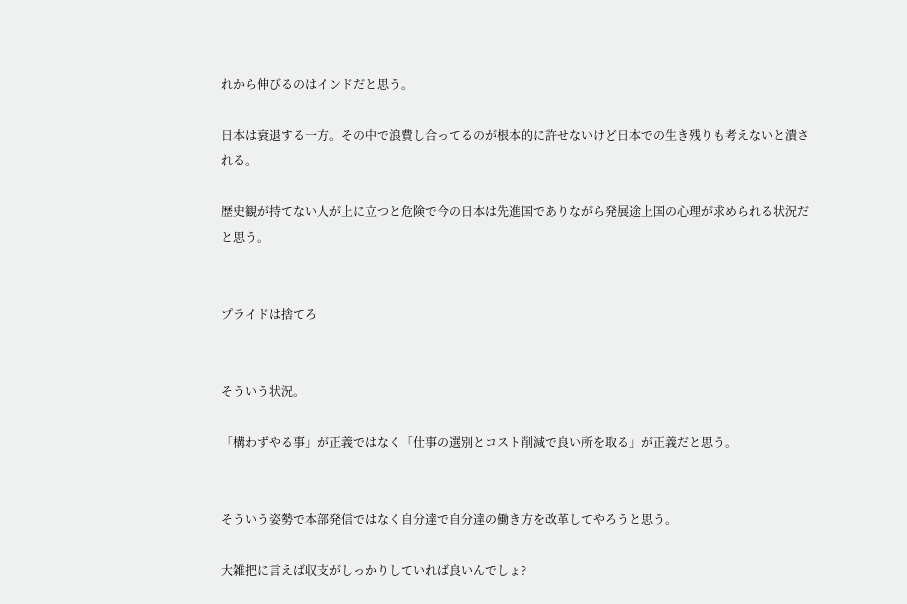れから伸びるのはインドだと思う。

日本は衰退する一方。その中で浪費し合ってるのが根本的に許せないけど日本での生き残りも考えないと潰される。

歴史観が持てない人が上に立つと危険で今の日本は先進国でありながら発展途上国の心理が求められる状況だと思う。


プライドは捨てろ


そういう状況。

「構わずやる事」が正義ではなく「仕事の選別とコスト削減で良い所を取る」が正義だと思う。


そういう姿勢で本部発信ではなく自分達で自分達の働き方を改革してやろうと思う。

大雑把に言えば収支がしっかりしていれば良いんでしょ?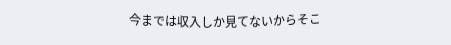今までは収入しか見てないからそこ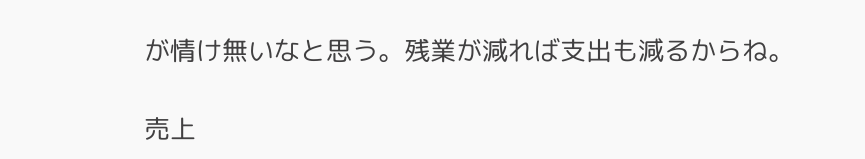が情け無いなと思う。残業が減れば支出も減るからね。

売上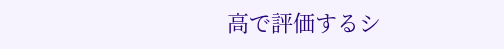高で評価するシ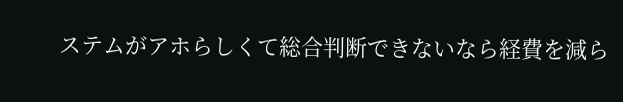ステムがアホらしくて総合判断できないなら経費を減ら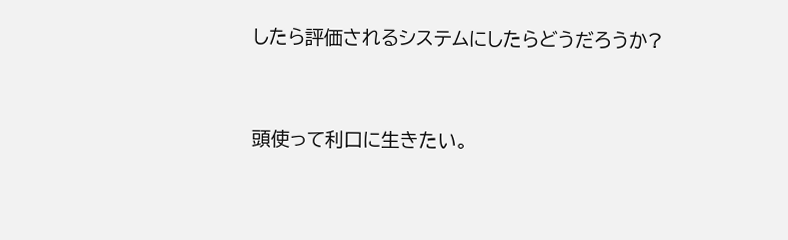したら評価されるシステムにしたらどうだろうか?


頭使って利口に生きたい。